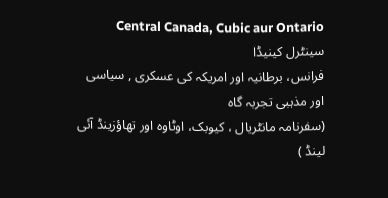Central Canada, Cubic aur Ontario سینٹرل کینیڈا
فرانس، برطانیہ اور امریکہ کی عسکری , سیاسی اور مذہبی تجربہ گاہ
(سفرنامہ مانٹریال ، کیوبک، اوٹاوہ اور تھاؤزینڈ آئی لینڈ )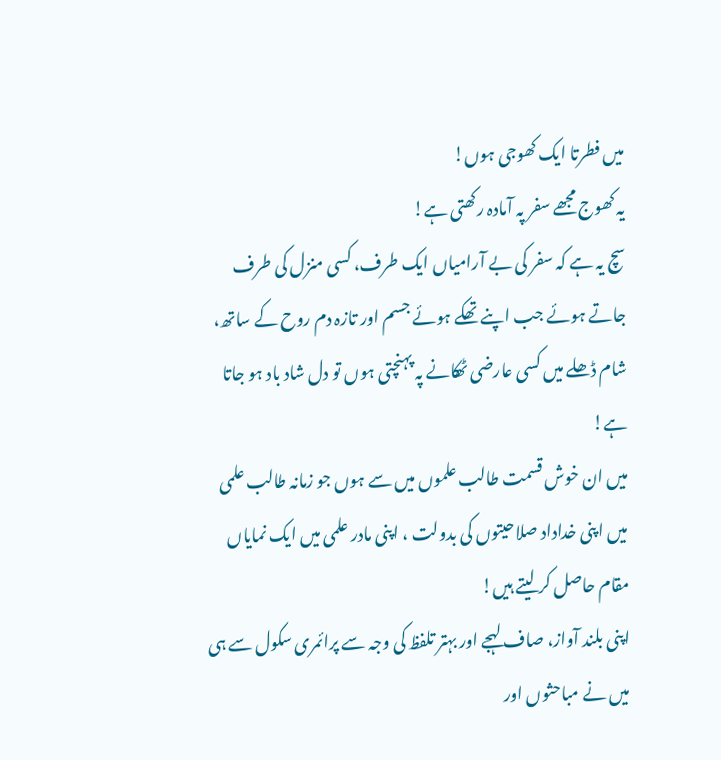میں فطرتا ایک کھوجی ہوں!
یہ کھوج مجھے سفر پہ آمادہ رکھتی ہے!
سچ یہ ہے کہ سفر کی بے آرامیاں ایک طرف، کسی منزل کی طرف جاتے ہوئے جب اپنے تھکے ہوئے جسم اور تازہ دم روح کے ساتھ، شام ڈھلے میں کسی عارضی ٹھکانے پہ پہنچتی ہوں تو دل شاد باد ہو جاتا ہے!
میں ان خوش قسمت طالب علموں میں سے ہوں جو زمانہ طالب علمی میں اپنی خداداد صلاحیتوں کی بدولت ، اپنی مادر علمی میں ایک نمایاں مقام حاصل کر لیتے ہیں!
اپنی بلند آواز، صاف لہجے اور بہتر تلفظ کی وجہ سے پرائمری سکول سے ہی میں نے مباحثوں اور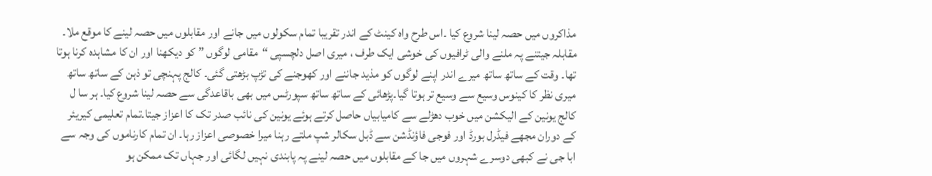مذاکروں میں حصہ لینا شروع کیا ۔اس طرح واہ کینٹ کے اندر تقریبا تمام سکولوں میں جانے اور مقابلوں میں حصہ لینے کا موقع ملا۔ مقابلہ جیتنے پہ ملنے والی ٹرافیوں کی خوشی ایک طرف ، میری اصل دلچسپی “مقامی لوگوں ” کو دیکھنا اور ان کا مشاہدہ کرنا ہوتا تھا۔ وقت کے ساتھ ساتھ میرے اندر اپنے لوگوں کو مذید جاننے اور کھوجنے کی تڑپ بڑھتی گئی۔ کالج پہنچی تو ذہن کے ساتھ ساتھ میری نظر کا کینوس وسیع سے وسیع تر ہوتا گیا۔پڑھائی کے ساتھ ساتھ سپورٹس میں بھی باقاعدگی سے حصہ لینا شروع کیا۔ ہر سا ل کالج یونین کے الیکشن میں خوب دھڑلے سے کامیابیاں حاصل کرتے ہوئے یونین کی نائب صدر تک کا اعزاز جیتا۔تمام تعلیمی کیریئر کے دوران مجھے فیڈرل بورڈ اور فوجی فاؤنڈشن سے ڈبل سکالر شپ ملتے رہنا میرا خصوصی اعزاز رہا۔ ان تمام کارناموں کی وجہ سے ابا جی نے کبھی دوسرے شہروں میں جا کے مقابلوں میں حصہ لینے پہ پابندی نہیں لگائی اور جہاں تک ممکن ہو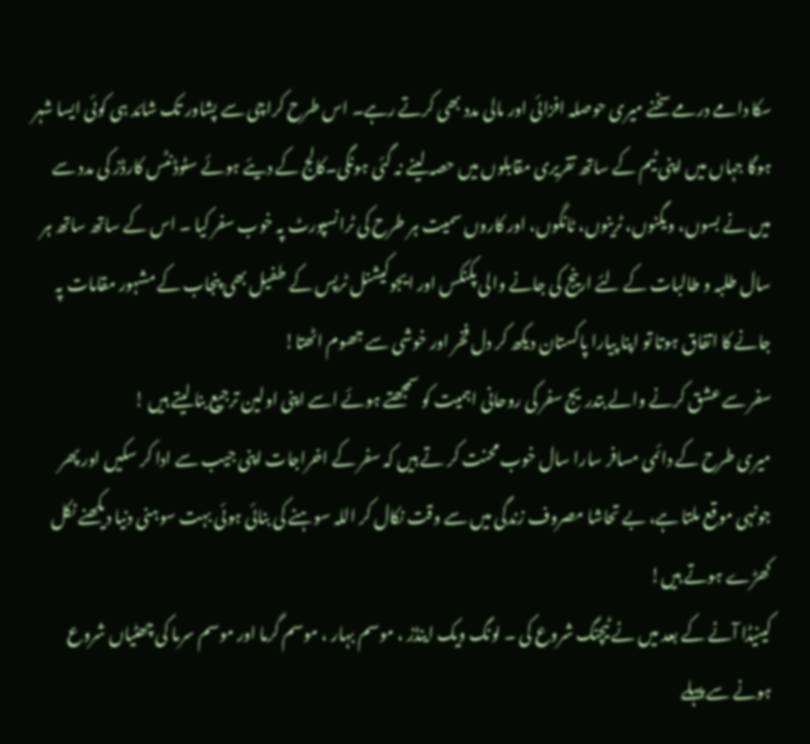سکا دامے درمے سخنے میری حوصلہ افزائی اور مالی مدد بھی کرتے رہے۔ اس طرح کراچی سے پشاور تک شائد ہی کوئی ایسا شہر ہوگا جہاں میں اپنی ٹیم کے ساتھ تقریری مقابلوں میں حصہ لینے نہ گئی ہونگی۔کالج کے دیئے ہوئے سٹوڈنٹس کارڈز کی مدد سے میں نے بسوں، ویگنوں، ٹرینوں، ٹانگوں، اور کاروں سمیت ہر طرح کی ٹرانسپورٹ پہ خوب سفر کیا ۔ اس کے ساتھ ساتھ ہر سال طلبہ و طالبات کے لئے ارینج کی جانے والی پکنکس اور ایجوکیشنل ٹرپس کے طفیل بھی پنجاب کے مشہور مقامات پہ جانے کا اتفاق ہوتا تو اپنا پیارا پاکستان دیکھ کر دل فخر اور خوشی سے جھوم اٹھتا!
سفر سے عشق کرنے والے بتدریج سفر کی روحانی اہمیت کو سمجھتے ہوئے اسے اپنی اولین ترجیع بنا لیتے ہیں !
میری طرح کے دائمی مسافر سارا سال خوب محنت کر تے ہیں کہ سفر کے اخراجات اپنی جیب سے ادا کر سکیں اور پھر جونہی موقع ملتا ہے، بے تحاشا مصروف زندگی میں سے وقت نکال کر اللہ سوہنے کی بنائی ہوئی بہت سوہنی دنیا دیکھنے نکل کھڑے ہوتے ہیں!
کینیڈا آنے کے بعد میں نے ٹیچنگ شروع کی ۔ لونگ ویک اینڈز ، موسم بہار ، موسم گرما اور موسم سرما کی چھٹیاں شروع ہونے سے پہلے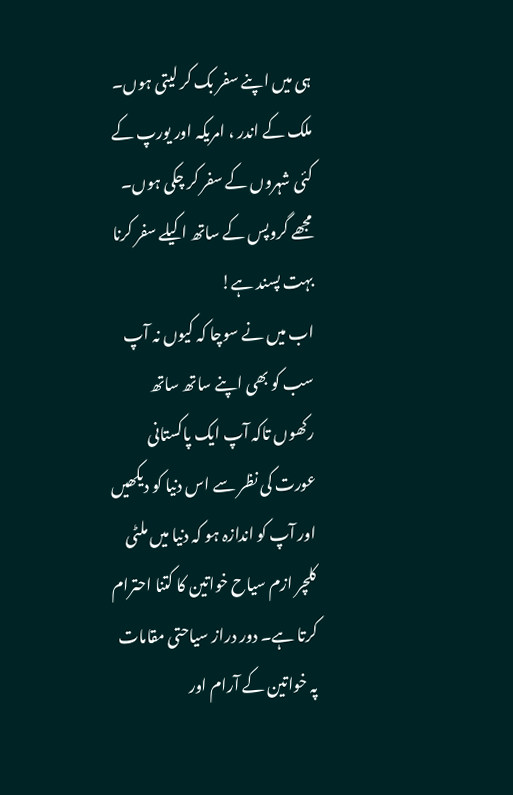ہی میں اپنے سفر بک کر لیتی ہوں۔ ملک کے اندر ، امریکہ اور یورپ کے کئی شہروں کے سفر کر چکی ہوں۔ مجھے گروپس کے ساتھ اکیلے سفر کرنا بہت پسند ہے!
اب میں نے سوچا کہ کیوں نہ آپ سب کو بھی اپنے ساتھ ساتھ رکھوں تاکہ آپ ایک پاکستانی عورت کی نظر سے اس دنیا کو دیکھیں اور آپ کو اندازہ ہو کہ دنیا میں ملٹی کلچر ازم سیاح خواتین کا کتنا احترام کرتا ہے۔ دور دراز سیاحتی مقامات پہ خواتین کے آرام اور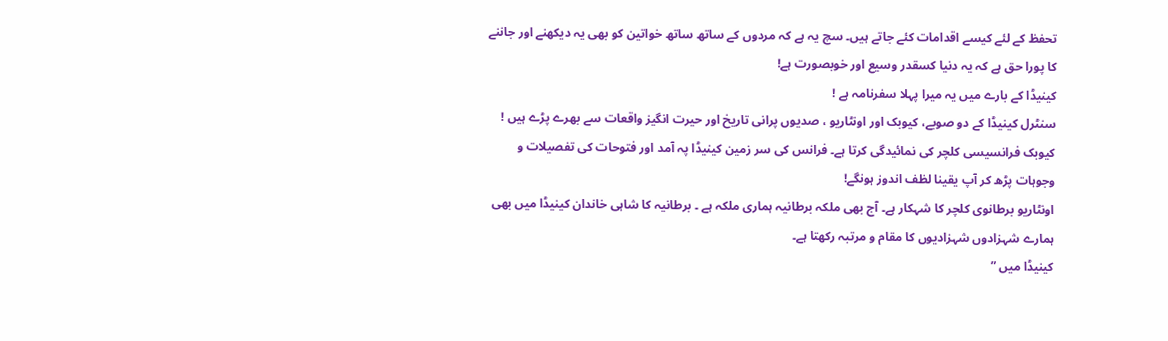تحفظ کے لئے کیسے اقدامات کئے جاتے ہیں۔ سچ یہ ہے کہ مردوں کے ساتھ ساتھ خواتین کو بھی یہ دیکھنے اور جاننے کا پورا حق ہے کہ یہ دنیا کسقدر وسیع اور خوبصورت ہے!
کینیڈا کے بارے میں یہ میرا پہلا سفرنامہ ہے !
سنٹرل کینیڈا کے دو صوبے، کیوبک اور اونٹاریو ، صدیوں پرانی تاریخ اور حیرت انگیز واقعات سے بھرے پڑے ہیں !
کیوبک فرانسیسی کلچر کی نمائیدگی کرتا ہے۔ فرانس کی سر زمین کینیڈا پہ آمد اور فتوحات کی تفصیلات و وجوہات پڑھ کر آپ یقینا لظف اندوز ہونگے!
اونٹاریو برطانوی کلچر کا شہکار ہے۔ آج بھی ملکہ برطانیہ ہماری ملکہ ہے ۔ برطانیہ کا شاہی خاندان کینیڈا میں بھی ہمارے شہزادوں شہزادیوں کا مقام و مرتبہ رکھتا ہے۔
کینیڈا میں ”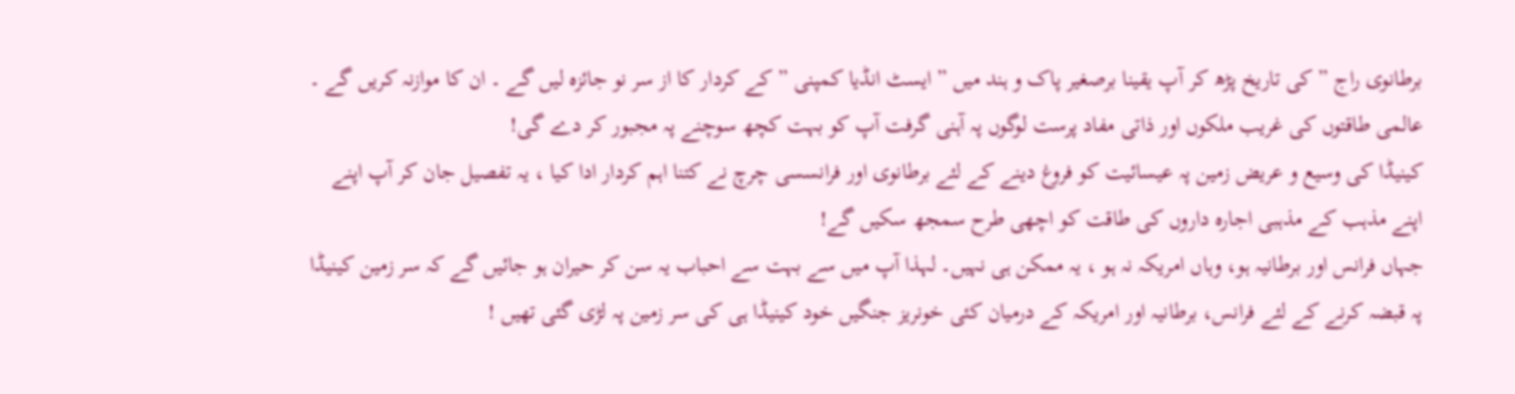برطانوی راج ” کی تاریخ پڑھ کر آپ یقینا برصغیر پاک و ہند میں ” ایسٹ انڈیا کمپنی ” کے کردار کا از سر نو جائزہ لیں گے ۔ ان کا موازنہ کریں گے ۔ عالمی طاقتوں کی غریب ملکوں اور ذاتی مفاد پرست لوگوں پہ آہنی گرفت آپ کو بہت کچھ سوچنے پہ مجبور کر دے گی!
کینیڈا کی وسیع و عریض زمین پہ عیسائیت کو فروغ دینے کے لئے برطانوی اور فرانسسی چرچ نے کتنا اہم کردار ادا کیا ، یہ تفصیل جان کر آپ اپنے اپنے مذہب کے مذہبی اجارہ داروں کی طاقت کو اچھی طرح سمجھ سکیں گے!
جہاں فرانس اور برطانیہ ہو، وہاں امریکہ نہ ہو ، یہ ممکن ہی نہیں۔ لہذا آپ میں سے بہت سے احباب یہ سن کر حیران ہو جائیں گے کہ سر زمین کینیڈا پہ قبضہ کرنے کے لئے فرانس، برطانیہ اور امریکہ کے درمیان کئی خونریز جنگیں خود کینیڈا ہی کی سر زمین پہ لڑی گئی تھیں !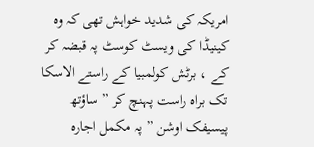امریکہ کی شدید خواہش تھی کہ وہ کینیڈا کی ویسٹ کوسٹ پہ قبضہ کر کے ، برٹش کولمبیا کے راستے الاسکا تک براہ راست پہنچ کر ” ساؤتھ پیسیفک اوشن ” پہ مکمل اجارہ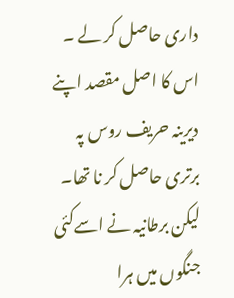داری حاصل کر لے ۔ اس کا اصل مقصد اپنے دیرینہ حریف روس پہ برتری حاصل کر نا تھا۔ لیکن برطانیہ نے اسےکئی جنگوں میں ہرا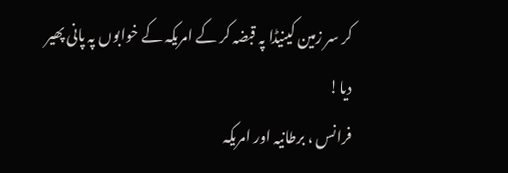کر سر زمین کینیڈا پہ قبضہ کر کے امریکہ کے خوابوں پہ پانی پھیر دیا!
فرانس ، برطانیہ اور امریکہ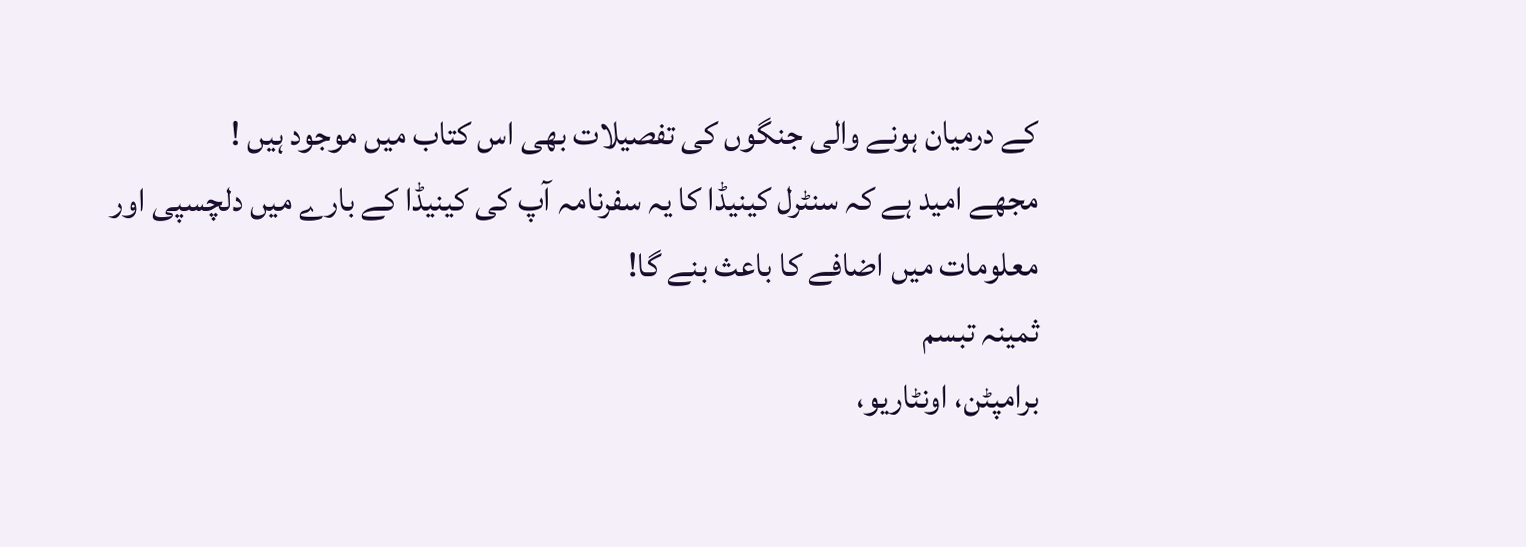کے درمیان ہونے والی جنگوں کی تفصیلات بھی اس کتاب میں موجود ہیں !
مجھے امید ہے کہ سنٹرل کینیڈا کا یہ سفرنامہ آپ کی کینیڈا کے بارے میں دلچسپی اور معلومات میں اضافے کا باعث بنے گا!
ثمینہ تبسم
برامپٹن، اونٹاریو،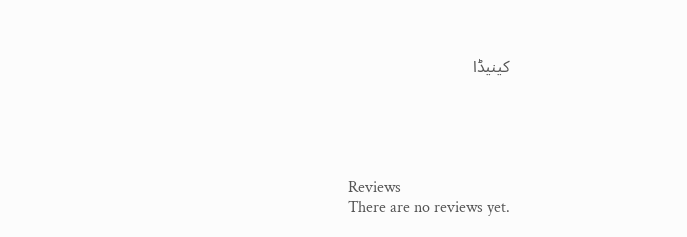کینیڈا





Reviews
There are no reviews yet.